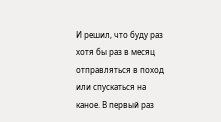И решил, что буду раз хотя бы раз в месяц отправляться в поход или спускаться на каное. В первый раз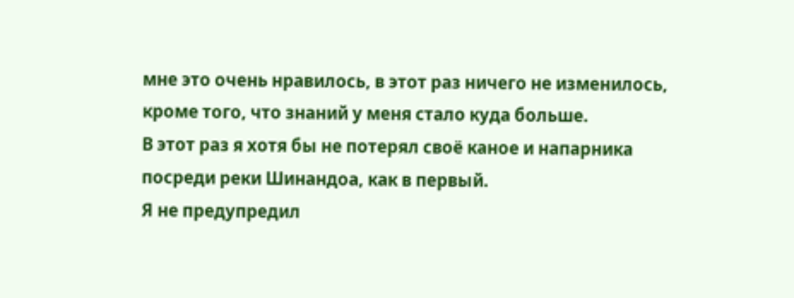мне это очень нравилось, в этот раз ничего не изменилось, кроме того, что знаний у меня стало куда больше.
В этот раз я хотя бы не потерял своё каное и напарника посреди реки Шинандоа, как в первый.
Я не предупредил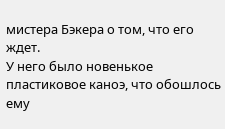мистера Бэкера о том, что его ждет.
У него было новенькое пластиковое каноэ, что обошлось ему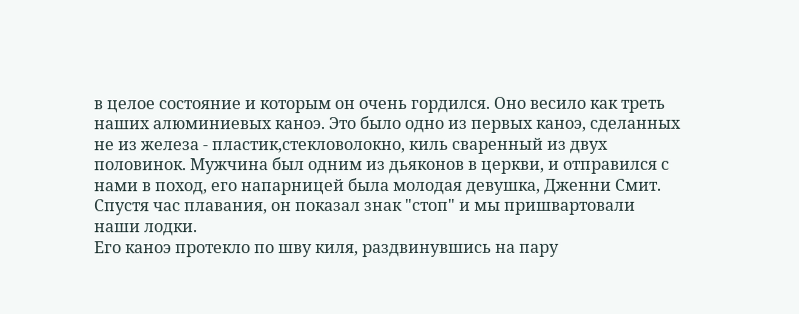в целое состояние и которым он очень гордился. Оно весило как треть наших алюминиевых каноэ. Это было одно из первых каноэ, сделанных не из железа - пластик,стекловолокно, киль сваренный из двух половинок. Мужчина был одним из дьяконов в церкви, и отправился с нами в поход, его напарницей была молодая девушка, Дженни Смит.
Спустя час плавания, он показал знак "стоп" и мы пришвартовали наши лодки.
Его каноэ протекло по шву киля, раздвинувшись на пару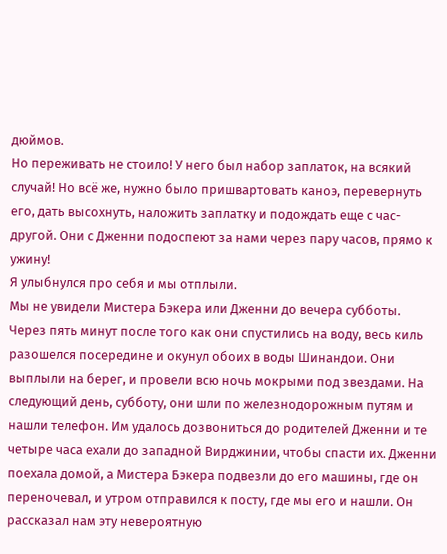дюймов.
Но переживать не стоило! У него был набор заплаток, на всякий случай! Но всё же, нужно было пришвартовать каноэ, перевернуть его, дать высохнуть, наложить заплатку и подождать еще с час-другой. Они с Дженни подоспеют за нами через пару часов, прямо к ужину!
Я улыбнулся про себя и мы отплыли.
Мы не увидели Мистера Бэкера или Дженни до вечера субботы.
Через пять минут после того как они спустились на воду, весь киль разошелся посередине и окунул обоих в воды Шинандои. Они выплыли на берег, и провели всю ночь мокрыми под звездами. На следующий день, субботу, они шли по железнодорожным путям и нашли телефон. Им удалось дозвониться до родителей Дженни и те четыре часа ехали до западной Вирджинии, чтобы спасти их. Дженни поехала домой, а Мистера Бэкера подвезли до его машины, где он переночевал, и утром отправился к посту, где мы его и нашли. Он рассказал нам эту невероятную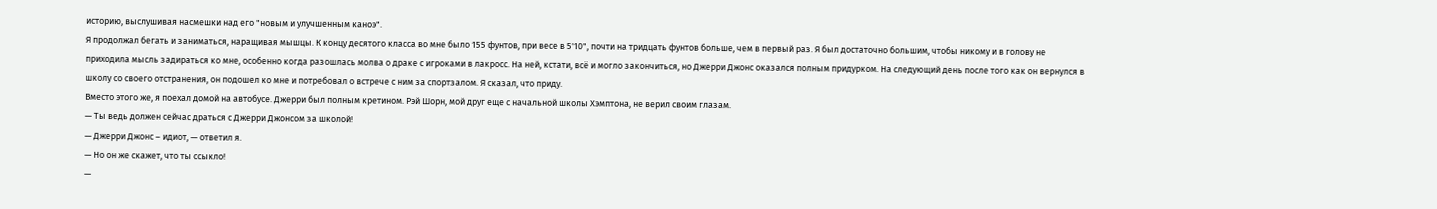историю, выслушивая насмешки над его "новым и улучшенным каноэ".
Я продолжал бегать и заниматься, наращивая мышцы. К концу десятого класса во мне было 155 фунтов, при весе в 5'10", почти на тридцать фунтов больше, чем в первый раз. Я был достаточно большим, чтобы никому и в голову не приходила мысль задираться ко мне, особенно когда разошлась молва о драке с игроками в лакросс. На ней, кстати, всё и могло закончиться, но Джерри Джонс оказался полным придурком. На следующий день после того как он вернулся в школу со своего отстранения, он подошел ко мне и потребовал о встрече с ним за спортзалом. Я сказал, что приду.
Вместо этого же, я поехал домой на автобусе. Джерри был полным кретином. Рэй Шорн, мой друг еще с начальной школы Хэмптона, не верил своим глазам.
— Ты ведь должен сейчас драться с Джерри Джонсом за школой!
— Джерри Джонс – идиот, — ответил я.
— Но он же скажет, что ты ссыкло!
—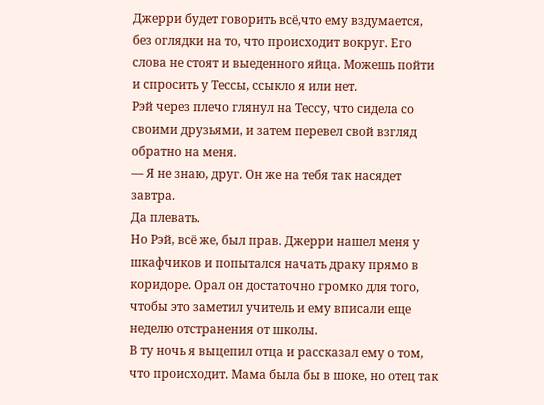Джерри будет говорить всё,что ему вздумается, без оглядки на то, что происходит вокруг. Его слова не стоят и выеденного яйца. Можешь пойти и спросить у Тессы, ссыкло я или нет.
Рэй через плечо глянул на Тессу, что сидела со своими друзьями, и затем перевел свой взгляд обратно на меня.
— Я не знаю, друг. Он же на тебя так насядет завтра.
Да плевать.
Но Рэй, всё же, был прав. Джерри нашел меня у шкафчиков и попытался начать драку прямо в коридоре. Орал он достаточно громко для того, чтобы это заметил учитель и ему вписали еще неделю отстранения от школы.
В ту ночь я выцепил отца и рассказал ему о том, что происходит. Мама была бы в шоке, но отец так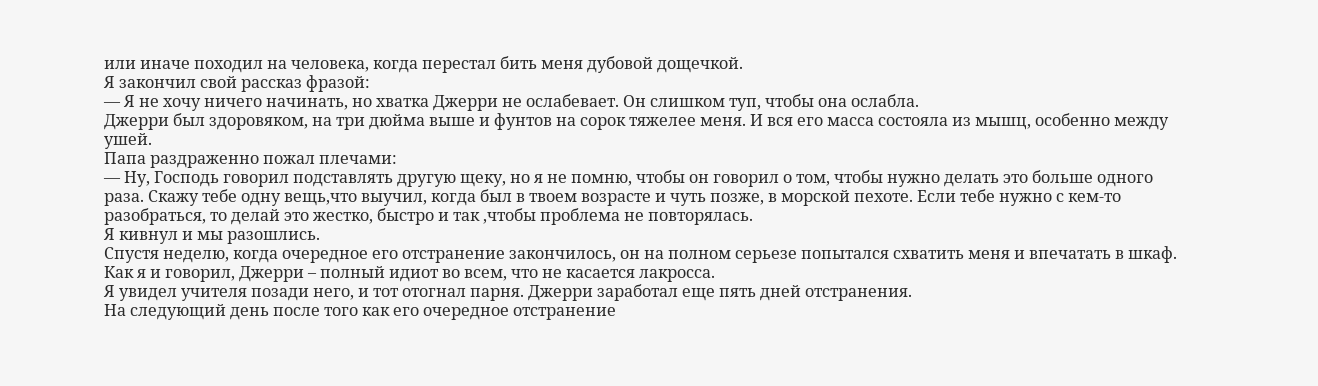или иначе походил на человека, когда перестал бить меня дубовой дощечкой.
Я закончил свой рассказ фразой:
— Я не хочу ничего начинать, но хватка Джерри не ослабевает. Он слишком туп, чтобы она ослабла.
Джерри был здоровяком, на три дюйма выше и фунтов на сорок тяжелее меня. И вся его масса состояла из мышц, особенно между ушей.
Папа раздраженно пожал плечами:
— Ну, Господь говорил подставлять другую щеку, но я не помню, чтобы он говорил о том, чтобы нужно делать это больше одного раза. Скажу тебе одну вещь,что выучил, когда был в твоем возрасте и чуть позже, в морской пехоте. Если тебе нужно с кем-то разобраться, то делай это жестко, быстро и так ,чтобы проблема не повторялась.
Я кивнул и мы разошлись.
Спустя неделю, когда очередное его отстранение закончилось, он на полном серьезе попытался схватить меня и впечатать в шкаф. Как я и говорил, Джерри – полный идиот во всем, что не касается лакросса.
Я увидел учителя позади него, и тот отогнал парня. Джерри заработал еще пять дней отстранения.
На следующий день после того как его очередное отстранение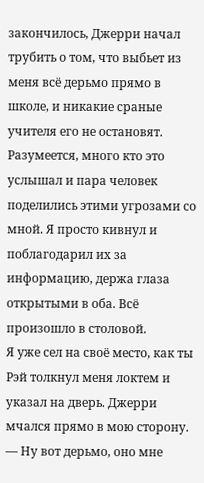закончилось, Джерри начал трубить о том, что выбьет из меня всё дерьмо прямо в школе, и никакие сраные учителя его не остановят. Разумеется, много кто это услышал и пара человек поделились этими угрозами со мной. Я просто кивнул и поблагодарил их за информацию, держа глаза открытыми в оба. Всё произошло в столовой.
Я уже сел на своё место, как ты Рэй толкнул меня локтем и указал на дверь. Джерри мчался прямо в мою сторону.
— Ну вот дерьмо, оно мне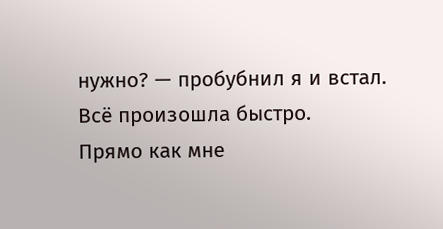нужно? — пробубнил я и встал.
Всё произошла быстро.
Прямо как мне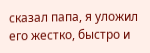сказал папа, я уложил его жестко, быстро и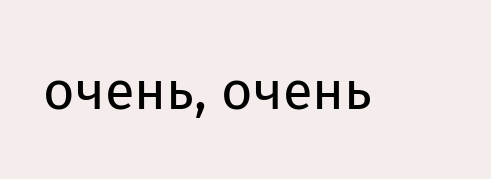очень, очень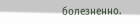болезненно.